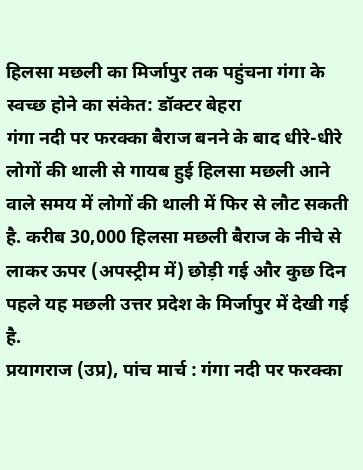हिलसा मछली का मिर्जापुर तक पहुंचना गंगा के स्वच्छ होने का संकेत: डॉक्टर बेहरा
गंगा नदी पर फरक्का बैराज बनने के बाद धीरे-धीरे लोगों की थाली से गायब हुई हिलसा मछली आने वाले समय में लोगों की थाली में फिर से लौट सकती है. करीब 30,000 हिलसा मछली बैराज के नीचे से लाकर ऊपर (अपस्ट्रीम में) छोड़ी गई और कुछ दिन पहले यह मछली उत्तर प्रदेश के मिर्जापुर में देखी गई है.
प्रयागराज (उप्र), पांच मार्च : गंगा नदी पर फरक्का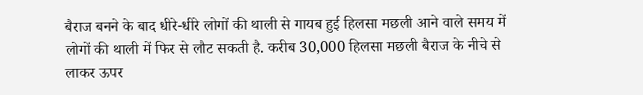बैराज बनने के बाद धीरे-धीरे लोगों की थाली से गायब हुई हिलसा मछली आने वाले समय में लोगों की थाली में फिर से लौट सकती है. करीब 30,000 हिलसा मछली बैराज के नीचे से लाकर ऊपर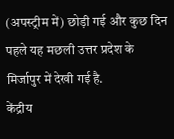(अपस्ट्रीम में) छोड़ी गई और कुछ दिन पहले यह मछली उत्तर प्रदेश के मिर्जापुर में देखी गई है.
केंद्रीय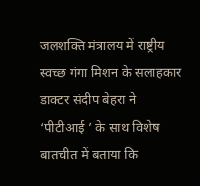जलशक्ति मंत्रालय में राष्ट्रीय स्वच्छ गंगा मिशन के सलाहकार डाक्टर संदीप बेहरा ने ‘पीटीआई ’ के साथ विशेष बातचीत में बताया कि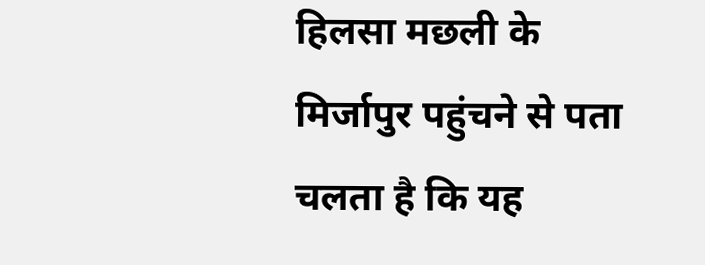हिलसा मछली के मिर्जापुर पहुंचने से पता चलता है कि यह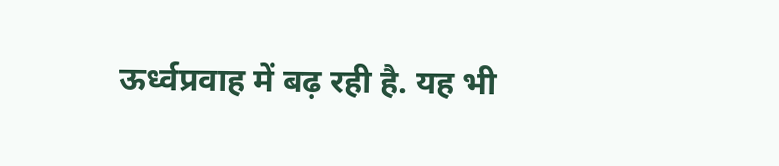ऊर्ध्वप्रवाह में बढ़ रही है. यह भी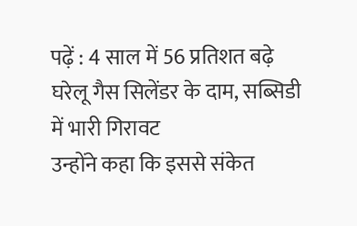पढ़ें : 4 साल में 56 प्रतिशत बढ़े घरेलू गैस सिलेंडर के दाम, सब्सिडी में भारी गिरावट
उन्होंने कहा कि इससे संकेत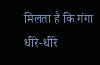मिलता है कि गंगा धीरे-धीरे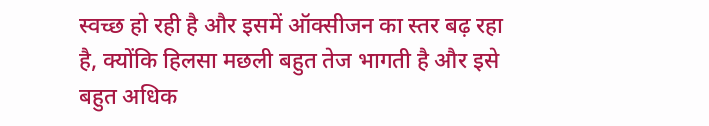स्वच्छ हो रही है और इसमें ऑक्सीजन का स्तर बढ़ रहा है, क्योंकि हिलसा मछली बहुत तेज भागती है और इसे बहुत अधिक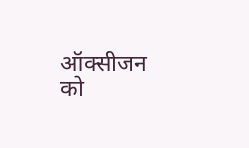ऑक्सीजन को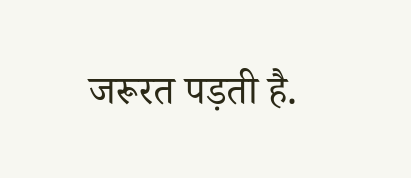जरूरत पड़ती है.